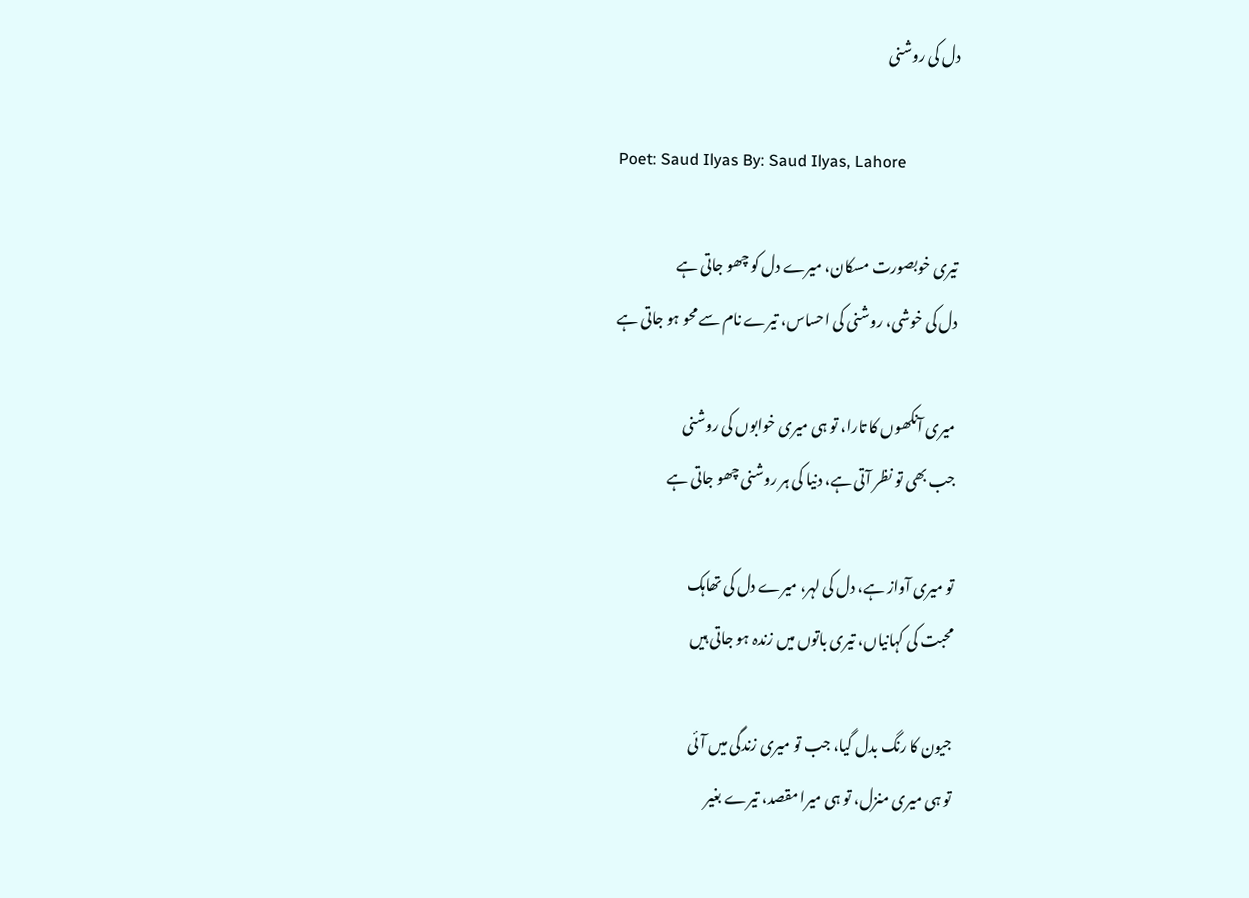دل کی روشنی

Poet: Saud Ilyas By: Saud Ilyas, Lahore

تیری خوبصورت مسکان، میرے دل کو چھو جاتی ہے
دل کی خوشی، روشنی کی احساس، تیرے نام سے محو ہو جاتی ہے

میری آنکھوں کا تارا، تو ہی میری خوابوں کی روشنی
جب بھی تو نظر آتی ہے، دنیا کی ہر روشنی چھو جاتی ہے

تو میری آواز ہے، دل کی لہر، میرے دل کی تھاہک
محبت کی کہانیاں، تیری باتوں میں زندہ ہو جاتی ہیں

جیون کا رنگ بدل گیا، جب تو میری زندگی میں آئی
تو ہی میری منزل، تو ہی میرا مقصد، تیرے بغیر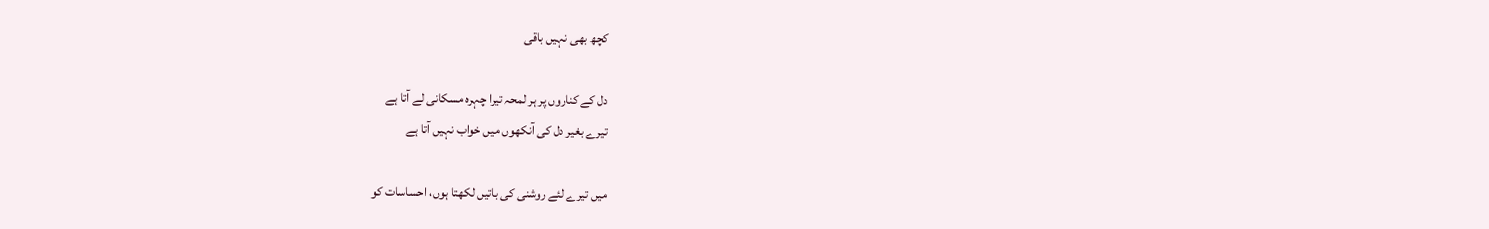کچھ بھی نہیں باقی

دل کے کناروں پر ہر لمحہ تیرا چہرہ مسکانی لے آتا ہے
تیرے بغیر دل کی آنکھوں میں خواب نہیں آتا ہے

میں تیرے لئے روشنی کی باتیں لکھتا ہوں، احساسات کو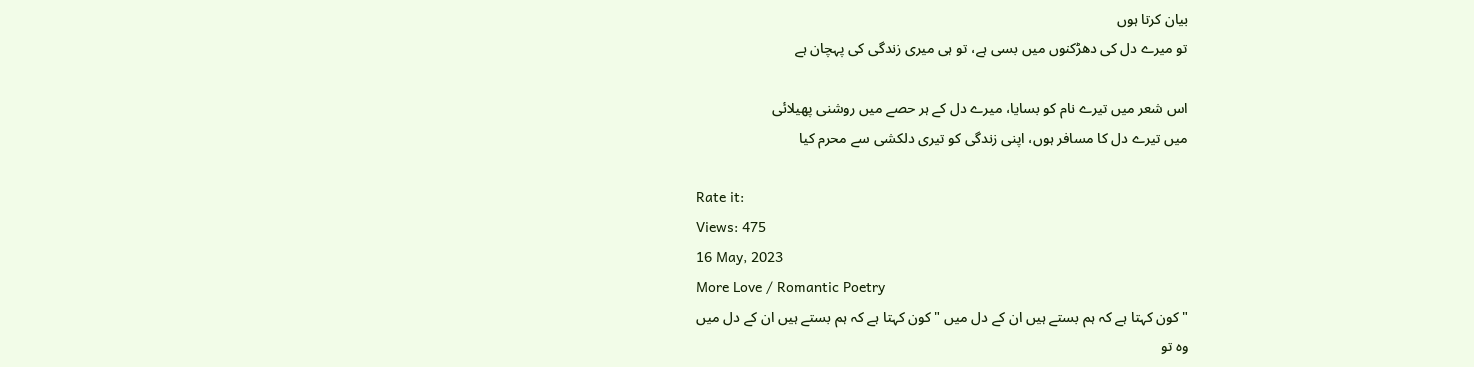بیان کرتا ہوں
تو میرے دل کی دھڑکنوں میں بسی ہے، تو ہی میری زندگی کی پہچان ہے

اس شعر میں تیرے نام کو بسایا، میرے دل کے ہر حصے میں روشنی پھیلائی
میں تیرے دل کا مسافر ہوں، اپنی زندگی کو تیری دلکشی سے محرم کیا

Rate it:
Views: 475
16 May, 2023
More Love / Romantic Poetry
" کون کہتا ہے کہ ہم بستے ہیں ان کے دل میں " کون کہتا ہے کہ ہم بستے ہیں ان کے دل میں
وہ تو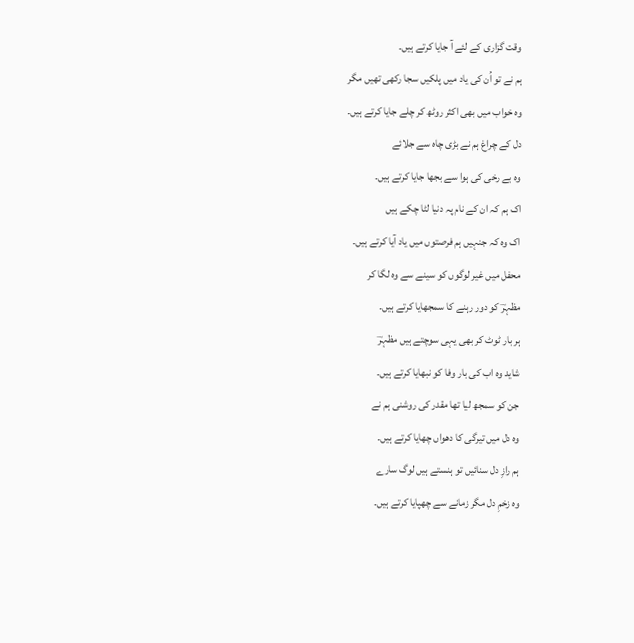وقت گزاری کے لئے آ جایا کرتے ہیں۔
ہم نے تو اُن کی یاد میں پلکیں سجا رکھی تھیں مگر
وہ خواب میں بھی اکثر روٹھ کر چلے جایا کرتے ہیں۔
دل کے چراغ ہم نے بڑی چاہ سے جلائے
وہ بے رخی کی ہوا سے بجھا جایا کرتے ہیں۔
اک ہم کہ ان کے نام پہ دنیا لٹا چکے ہیں
اک وہ کہ جنہیں ہم فرصتوں میں یاد آیا کرتے ہیں۔
محفل میں غیر لوگوں کو سینے سے وہ لگا کر
مظہرؔ کو دور رہنے کا سمجھایا کرتے ہیں۔
ہر بار ٹوٹ کر بھی یہی سوچتے ہیں مظہرؔ
شاید وہ اب کی بار وفا کو نبھایا کرتے ہیں۔
جن کو سمجھ لیا تھا مقدر کی روشنی ہم نے
وہ دل میں تیرگی کا دھواں چھایا کرتے ہیں۔
ہم رازِ دل سنائیں تو ہنستے ہیں لوگ سارے
وہ زخمِ دل مگر زمانے سے چھپایا کرتے ہیں۔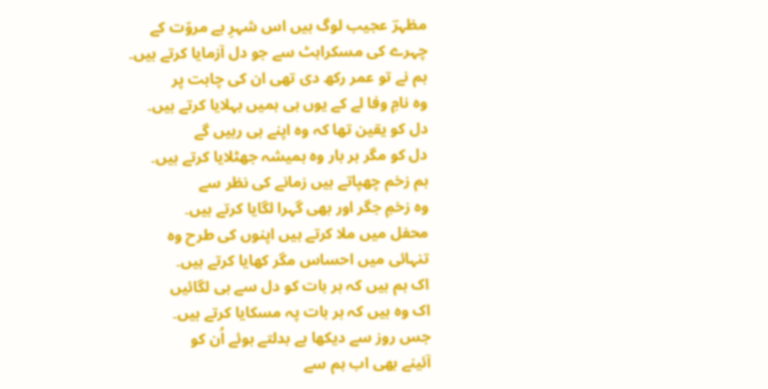مظہرؔ عجیب لوگ ہیں اس شہرِ بے مروّت کے
چہرے کی مسکراہٹ سے جو دل آزمایا کرتے ہیں۔
ہم نے تو عمر رکھ دی تھی ان کی چاہت پر
وہ نامِ وفا لے کے یوں ہی ہمیں بہلایا کرتے ہیں۔
دل کو یقین تھا کہ وہ اپنے ہی رہیں گے
دل کو مگر ہر بار وہ ہمیشہ جھٹلایا کرتے ہیں۔
ہم زخم چھپاتے ہیں زمانے کی نظر سے
وہ زخمِ جگر اور بھی گہرا لگایا کرتے ہیں۔
محفل میں ملا کرتے ہیں اپنوں کی طرح وہ
تنہائی میں احساس مگر کھایا کرتے ہیں۔
اک ہم ہیں کہ ہر بات کو دل سے ہی لگائیں
اک وہ ہیں کہ ہر بات پہ مسکایا کرتے ہیں۔
جس روز سے دیکھا ہے بدلتے ہوئے اُن کو
آئینے بھی اب ہم سے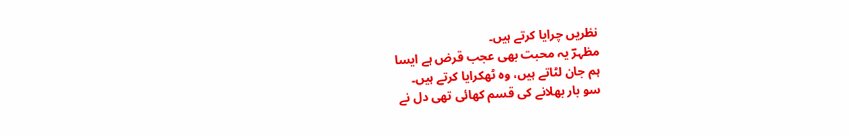نظریں چرایا کرتے ہیں۔
مظہرؔ یہ محبت بھی عجب قرض ہے ایسا
ہم جان لٹاتے ہیں، وہ ٹھکرایا کرتے ہیں۔
سو بار بھلانے کی قسم کھائی تھی دل نے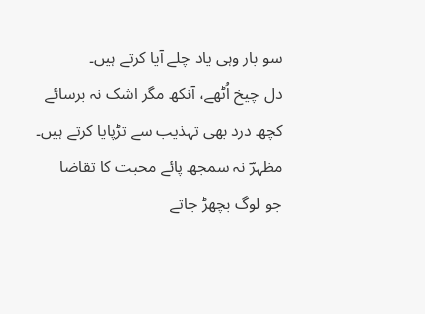سو بار وہی یاد چلے آیا کرتے ہیں۔
دل چیخ اُٹھے، آنکھ مگر اشک نہ برسائے
کچھ درد بھی تہذیب سے تڑپایا کرتے ہیں۔
مظہرؔ نہ سمجھ پائے محبت کا تقاضا
جو لوگ بچھڑ جاتے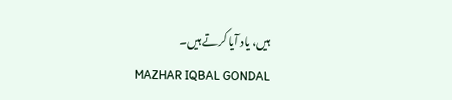ہیں، یاد آیا کرتے ہیں۔
MAZHAR IQBAL GONDAL